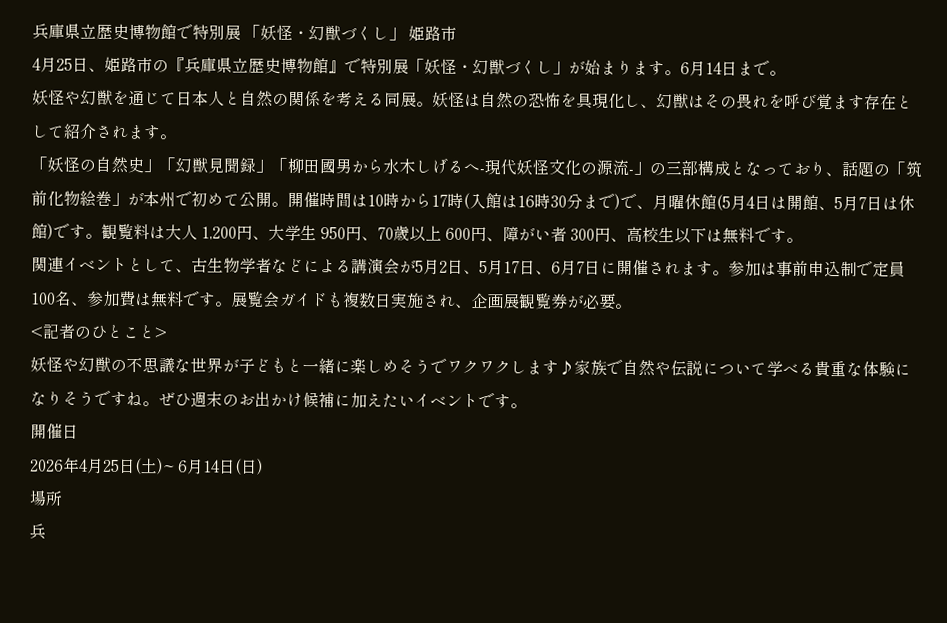兵庫県立歴史博物館で特別展 「妖怪・幻獣づくし」 姫路市
4月25日、姫路市の『兵庫県立歴史博物館』で特別展「妖怪・幻獣づくし」が始まります。6月14日まで。
妖怪や幻獣を通じて日本人と自然の関係を考える同展。妖怪は自然の恐怖を具現化し、幻獣はその畏れを呼び覚ます存在として紹介されます。
「妖怪の自然史」「幻獣見聞録」「柳田國男から水木しげるへ-現代妖怪文化の源流-」の三部構成となっており、話題の「筑前化物絵巻」が本州で初めて公開。開催時間は10時から17時(入館は16時30分まで)で、月曜休館(5月4日は開館、5月7日は休館)です。観覧料は大人 1,200円、大学生 950円、70歳以上 600円、障がい者 300円、高校生以下は無料です。
関連イベントとして、古生物学者などによる講演会が5月2日、5月17日、6月7日に開催されます。参加は事前申込制で定員100名、参加費は無料です。展覧会ガイドも複数日実施され、企画展観覧券が必要。
<記者のひとこと>
妖怪や幻獣の不思議な世界が子どもと一緒に楽しめそうでワクワクします♪家族で自然や伝説について学べる貴重な体験になりそうですね。ぜひ週末のお出かけ候補に加えたいイベントです。
開催日
2026年4月25日(土)~ 6月14日(日)
場所
兵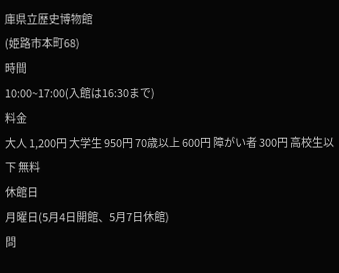庫県立歴史博物館
(姫路市本町68)
時間
10:00~17:00(入館は16:30まで)
料金
大人 1,200円 大学生 950円 70歳以上 600円 障がい者 300円 高校生以下 無料
休館日
月曜日(5月4日開館、5月7日休館)
問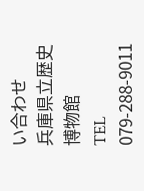い合わせ
兵庫県立歴史博物館
TEL 079-288-9011